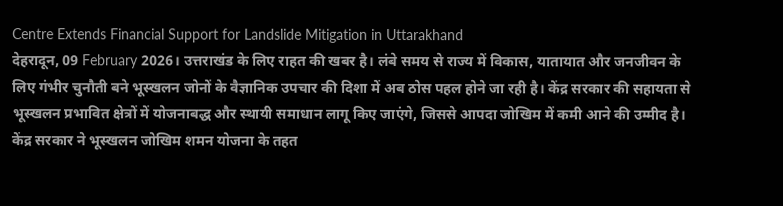Centre Extends Financial Support for Landslide Mitigation in Uttarakhand
देहरादून, 09 February 2026। उत्तराखंड के लिए राहत की खबर है। लंबे समय से राज्य में विकास, यातायात और जनजीवन के लिए गंभीर चुनौती बने भूस्खलन जोनों के वैज्ञानिक उपचार की दिशा में अब ठोस पहल होने जा रही है। केंद्र सरकार की सहायता से भूस्खलन प्रभावित क्षेत्रों में योजनाबद्ध और स्थायी समाधान लागू किए जाएंगे, जिससे आपदा जोखिम में कमी आने की उम्मीद है।
केंद्र सरकार ने भूस्खलन जोखिम शमन योजना के तहत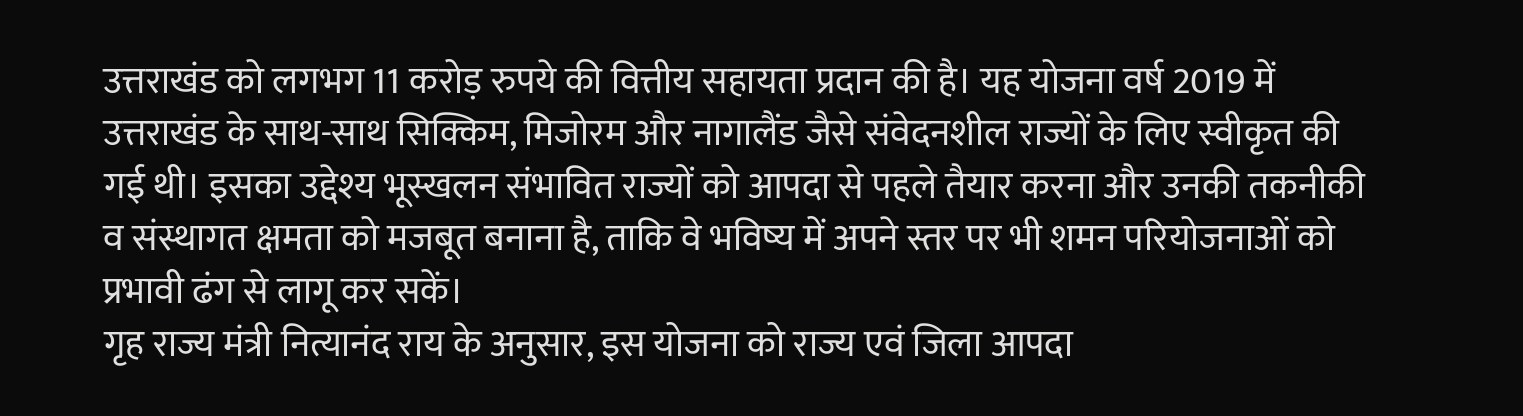उत्तराखंड को लगभग 11 करोड़ रुपये की वित्तीय सहायता प्रदान की है। यह योजना वर्ष 2019 में उत्तराखंड के साथ-साथ सिक्किम, मिजोरम और नागालैंड जैसे संवेदनशील राज्यों के लिए स्वीकृत की गई थी। इसका उद्देश्य भूस्खलन संभावित राज्यों को आपदा से पहले तैयार करना और उनकी तकनीकी व संस्थागत क्षमता को मजबूत बनाना है, ताकि वे भविष्य में अपने स्तर पर भी शमन परियोजनाओं को प्रभावी ढंग से लागू कर सकें।
गृह राज्य मंत्री नित्यानंद राय के अनुसार, इस योजना को राज्य एवं जिला आपदा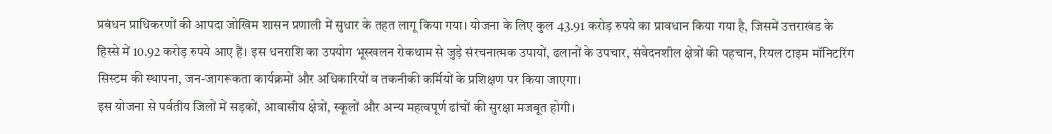प्रबंधन प्राधिकरणों की आपदा जोखिम शासन प्रणाली में सुधार के तहत लागू किया गया। योजना के लिए कुल 43.91 करोड़ रुपये का प्रावधान किया गया है, जिसमें उत्तराखंड के हिस्से में 10.92 करोड़ रुपये आए हैं। इस धनराशि का उपयोग भूस्खलन रोकथाम से जुड़े संरचनात्मक उपायों, ढलानों के उपचार, संवेदनशील क्षेत्रों की पहचान, रियल टाइम मॉनिटरिंग सिस्टम की स्थापना, जन-जागरूकता कार्यक्रमों और अधिकारियों व तकनीकी कर्मियों के प्रशिक्षण पर किया जाएगा।
इस योजना से पर्वतीय जिलों में सड़कों, आवासीय क्षेत्रों, स्कूलों और अन्य महत्वपूर्ण ढांचों की सुरक्षा मजबूत होगी।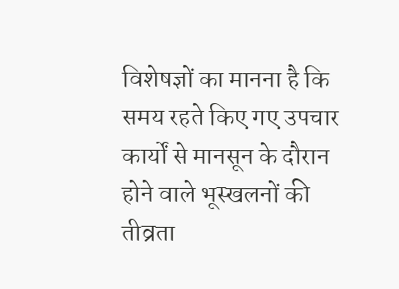विशेषज्ञों का मानना है कि समय रहते किए गए उपचार कार्यों से मानसून के दौरान होने वाले भूस्खलनों की तीव्रता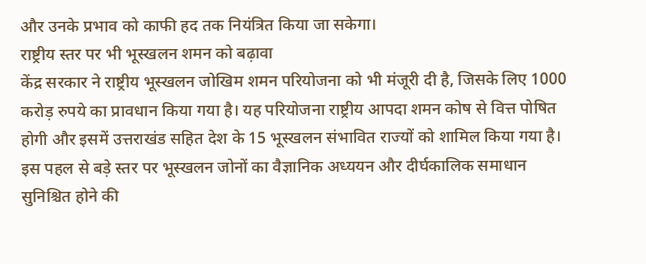और उनके प्रभाव को काफी हद तक नियंत्रित किया जा सकेगा।
राष्ट्रीय स्तर पर भी भूस्खलन शमन को बढ़ावा
केंद्र सरकार ने राष्ट्रीय भूस्खलन जोखिम शमन परियोजना को भी मंजूरी दी है, जिसके लिए 1000 करोड़ रुपये का प्रावधान किया गया है। यह परियोजना राष्ट्रीय आपदा शमन कोष से वित्त पोषित होगी और इसमें उत्तराखंड सहित देश के 15 भूस्खलन संभावित राज्यों को शामिल किया गया है। इस पहल से बड़े स्तर पर भूस्खलन जोनों का वैज्ञानिक अध्ययन और दीर्घकालिक समाधान सुनिश्चित होने की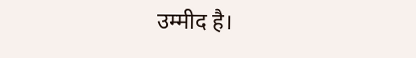उम्मीद है।